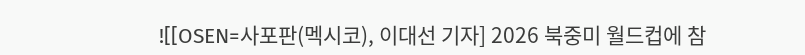![[OSEN=사포판(멕시코), 이대선 기자] 2026 북중미 월드컵에 참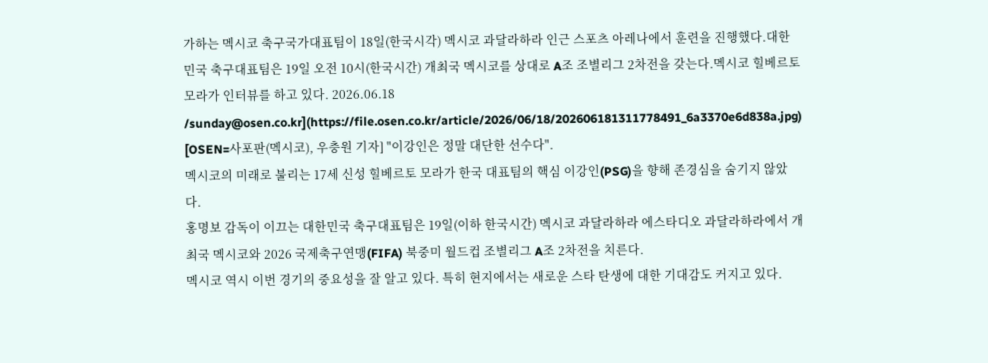가하는 멕시코 축구국가대표팀이 18일(한국시각) 멕시코 과달라하라 인근 스포츠 아레나에서 훈련을 진행했다.대한민국 축구대표팀은 19일 오전 10시(한국시간) 개최국 멕시코를 상대로 A조 조별리그 2차전을 갖는다.멕시코 힐베르토 모라가 인터뷰를 하고 있다. 2026.06.18 /sunday@osen.co.kr](https://file.osen.co.kr/article/2026/06/18/202606181311778491_6a3370e6d838a.jpg)
[OSEN=사포판(멕시코), 우충원 기자] "이강인은 정말 대단한 선수다".
멕시코의 미래로 불리는 17세 신성 힐베르토 모라가 한국 대표팀의 핵심 이강인(PSG)을 향해 존경심을 숨기지 않았다.
홍명보 감독이 이끄는 대한민국 축구대표팀은 19일(이하 한국시간) 멕시코 과달라하라 에스타디오 과달라하라에서 개최국 멕시코와 2026 국제축구연맹(FIFA) 북중미 월드컵 조별리그 A조 2차전을 치른다.
멕시코 역시 이번 경기의 중요성을 잘 알고 있다. 특히 현지에서는 새로운 스타 탄생에 대한 기대감도 커지고 있다.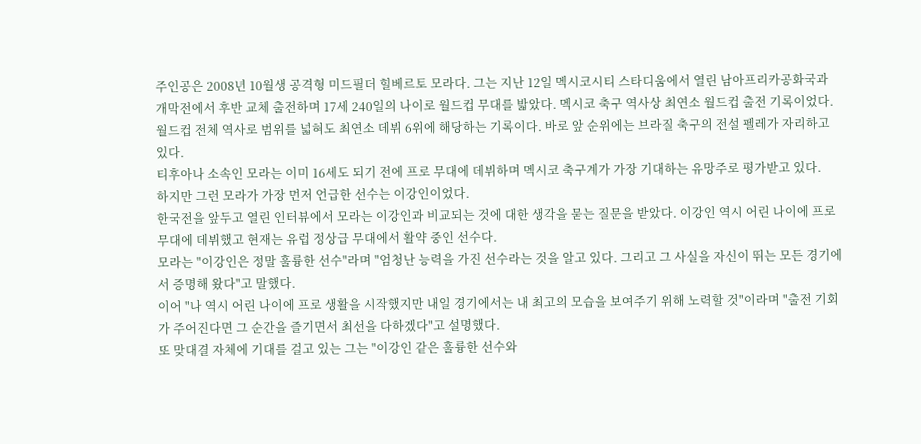주인공은 2008년 10월생 공격형 미드필더 힐베르토 모라다. 그는 지난 12일 멕시코시티 스타디움에서 열린 남아프리카공화국과 개막전에서 후반 교체 출전하며 17세 240일의 나이로 월드컵 무대를 밟았다. 멕시코 축구 역사상 최연소 월드컵 출전 기록이었다.
월드컵 전체 역사로 범위를 넓혀도 최연소 데뷔 6위에 해당하는 기록이다. 바로 앞 순위에는 브라질 축구의 전설 펠레가 자리하고 있다.
티후아나 소속인 모라는 이미 16세도 되기 전에 프로 무대에 데뷔하며 멕시코 축구계가 가장 기대하는 유망주로 평가받고 있다.
하지만 그런 모라가 가장 먼저 언급한 선수는 이강인이었다.
한국전을 앞두고 열린 인터뷰에서 모라는 이강인과 비교되는 것에 대한 생각을 묻는 질문을 받았다. 이강인 역시 어린 나이에 프로 무대에 데뷔했고 현재는 유럽 정상급 무대에서 활약 중인 선수다.
모라는 "이강인은 정말 훌륭한 선수"라며 "엄청난 능력을 가진 선수라는 것을 알고 있다. 그리고 그 사실을 자신이 뛰는 모든 경기에서 증명해 왔다"고 말했다.
이어 "나 역시 어린 나이에 프로 생활을 시작했지만 내일 경기에서는 내 최고의 모습을 보여주기 위해 노력할 것"이라며 "출전 기회가 주어진다면 그 순간을 즐기면서 최선을 다하겠다"고 설명했다.
또 맞대결 자체에 기대를 걸고 있는 그는 "이강인 같은 훌륭한 선수와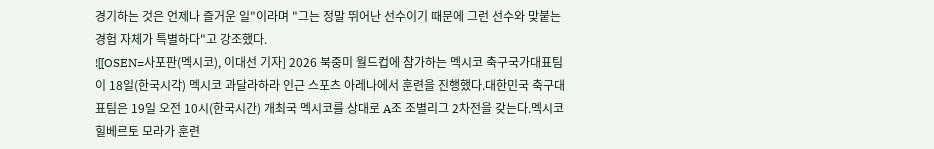경기하는 것은 언제나 즐거운 일"이라며 "그는 정말 뛰어난 선수이기 때문에 그런 선수와 맞붙는 경험 자체가 특별하다"고 강조했다.
![[OSEN=사포판(멕시코), 이대선 기자] 2026 북중미 월드컵에 참가하는 멕시코 축구국가대표팀이 18일(한국시각) 멕시코 과달라하라 인근 스포츠 아레나에서 훈련을 진행했다.대한민국 축구대표팀은 19일 오전 10시(한국시간) 개최국 멕시코를 상대로 A조 조별리그 2차전을 갖는다.멕시코 힐베르토 모라가 훈련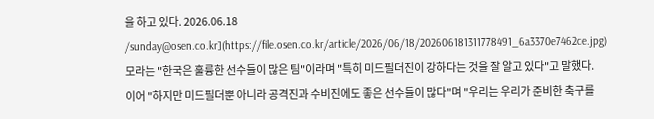을 하고 있다. 2026.06.18 /sunday@osen.co.kr](https://file.osen.co.kr/article/2026/06/18/202606181311778491_6a3370e7462ce.jpg)
모라는 "한국은 훌륭한 선수들이 많은 팀"이라며 "특히 미드필더진이 강하다는 것을 잘 알고 있다"고 말했다.
이어 "하지만 미드필더뿐 아니라 공격진과 수비진에도 좋은 선수들이 많다"며 "우리는 우리가 준비한 축구를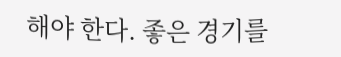해야 한다. 좋은 경기를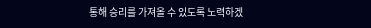통해 승리를 가져올 수 있도록 노력하겠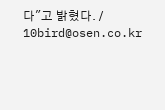다"고 밝혔다. / 10bird@osen.co.kr